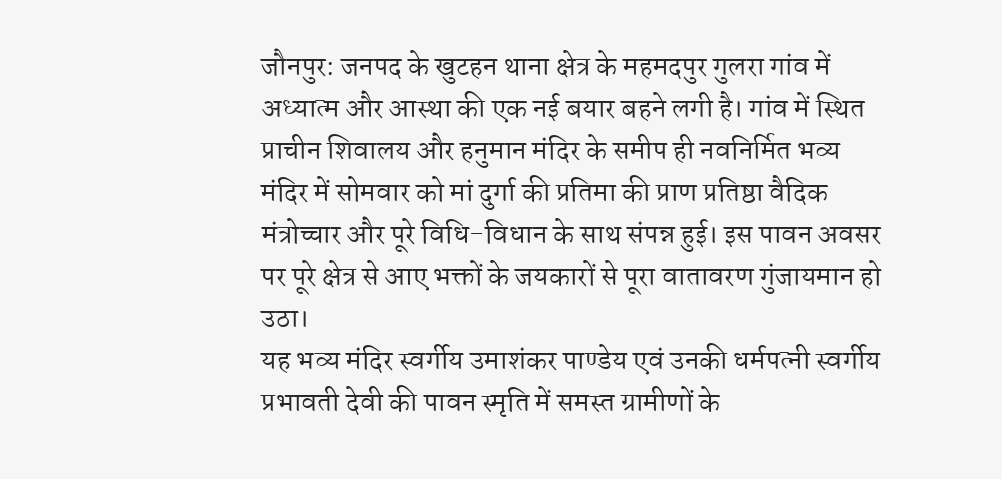जौनपुर: जनपद के खुटहन थाना क्षेत्र के महमदपुर गुलरा गांव में अध्यात्म और आस्था की एक नई बयार बहने लगी है। गांव में स्थित प्राचीन शिवालय और हनुमान मंदिर के समीप ही नवनिर्मित भव्य मंदिर में सोमवार को मां दुर्गा की प्रतिमा की प्राण प्रतिष्ठा वैदिक मंत्रोच्चार और पूरे विधि-विधान के साथ संपन्न हुई। इस पावन अवसर पर पूरे क्षेत्र से आए भक्तों के जयकारों से पूरा वातावरण गुंजायमान हो उठा।
यह भव्य मंदिर स्वर्गीय उमाशंकर पाण्डेय एवं उनकी धर्मपत्नी स्वर्गीय प्रभावती देवी की पावन स्मृति में समस्त ग्रामीणों के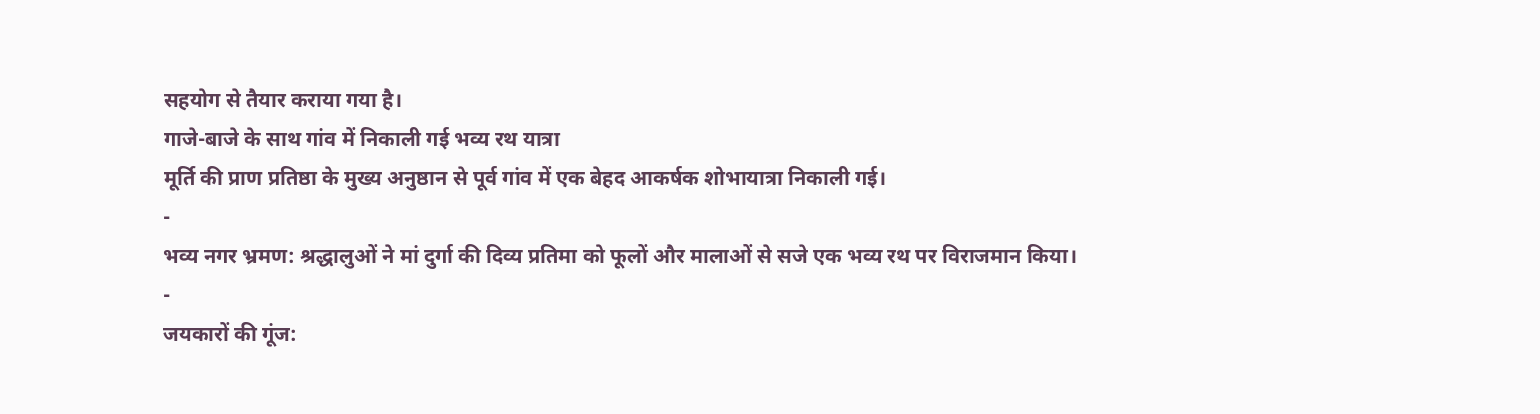सहयोग से तैयार कराया गया है।
गाजे-बाजे के साथ गांव में निकाली गई भव्य रथ यात्रा
मूर्ति की प्राण प्रतिष्ठा के मुख्य अनुष्ठान से पूर्व गांव में एक बेहद आकर्षक शोभायात्रा निकाली गई।
-
भव्य नगर भ्रमण: श्रद्धालुओं ने मां दुर्गा की दिव्य प्रतिमा को फूलों और मालाओं से सजे एक भव्य रथ पर विराजमान किया।
-
जयकारों की गूंज: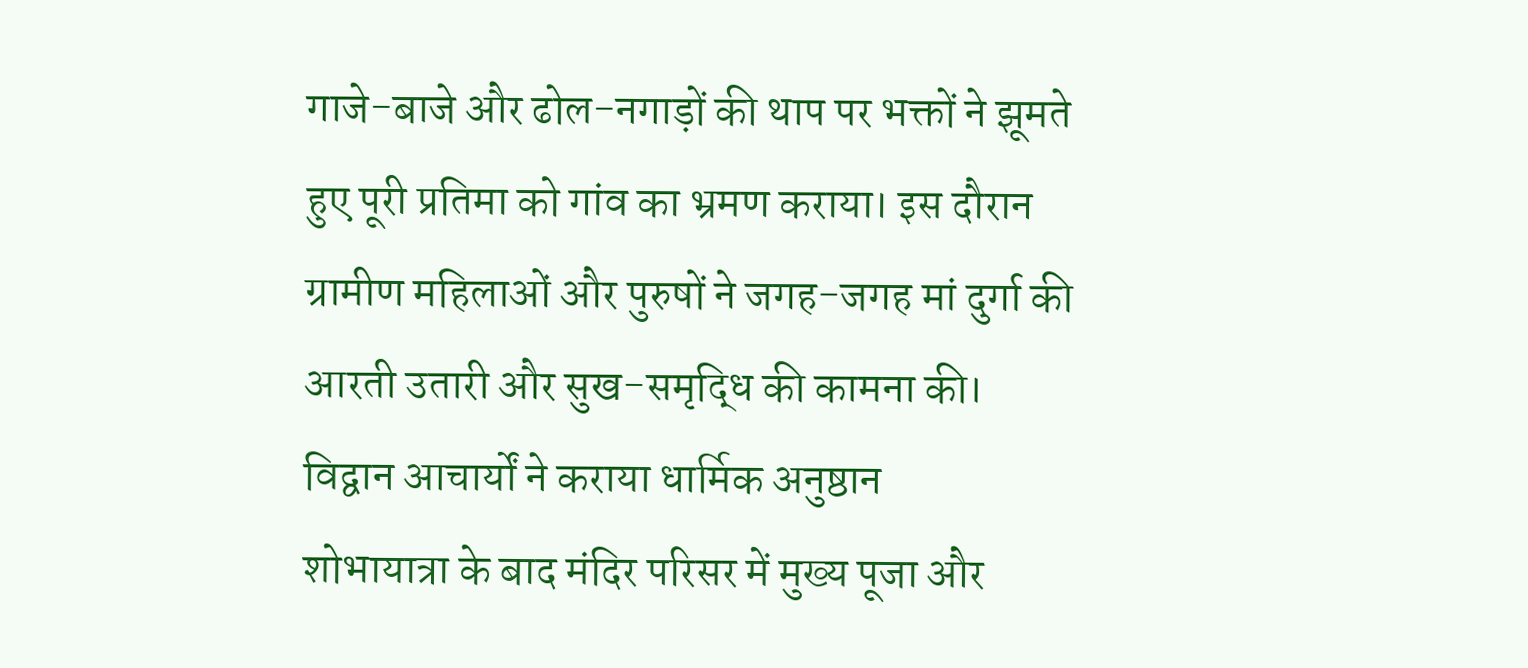गाजे-बाजे और ढोल-नगाड़ों की थाप पर भक्तों ने झूमते हुए पूरी प्रतिमा को गांव का भ्रमण कराया। इस दौरान ग्रामीण महिलाओं और पुरुषों ने जगह-जगह मां दुर्गा की आरती उतारी और सुख-समृद्धि की कामना की।
विद्वान आचार्यों ने कराया धार्मिक अनुष्ठान
शोभायात्रा के बाद मंदिर परिसर में मुख्य पूजा और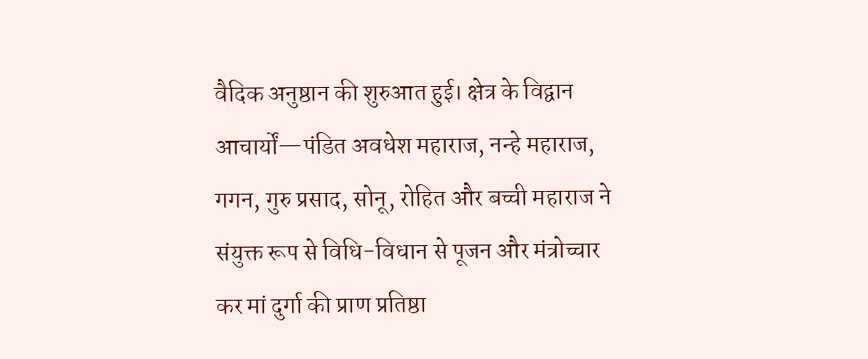वैदिक अनुष्ठान की शुरुआत हुई। क्षेत्र के विद्वान आचार्यों—पंडित अवधेश महाराज, नन्हे महाराज, गगन, गुरु प्रसाद, सोनू, रोहित और बच्ची महाराज ने संयुक्त रूप से विधि-विधान से पूजन और मंत्रोच्चार कर मां दुर्गा की प्राण प्रतिष्ठा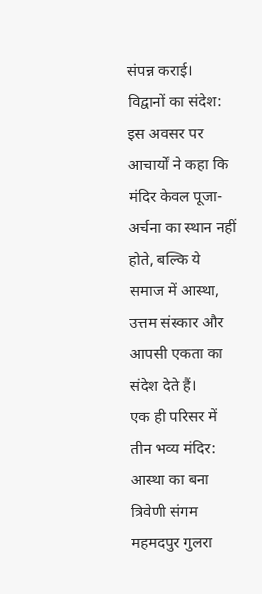संपन्न कराई।
विद्वानों का संदेश: इस अवसर पर आचार्यों ने कहा कि मंदिर केवल पूजा-अर्चना का स्थान नहीं होते, बल्कि ये समाज में आस्था, उत्तम संस्कार और आपसी एकता का संदेश देते हैं।
एक ही परिसर में तीन भव्य मंदिर: आस्था का बना त्रिवेणी संगम
महमदपुर गुलरा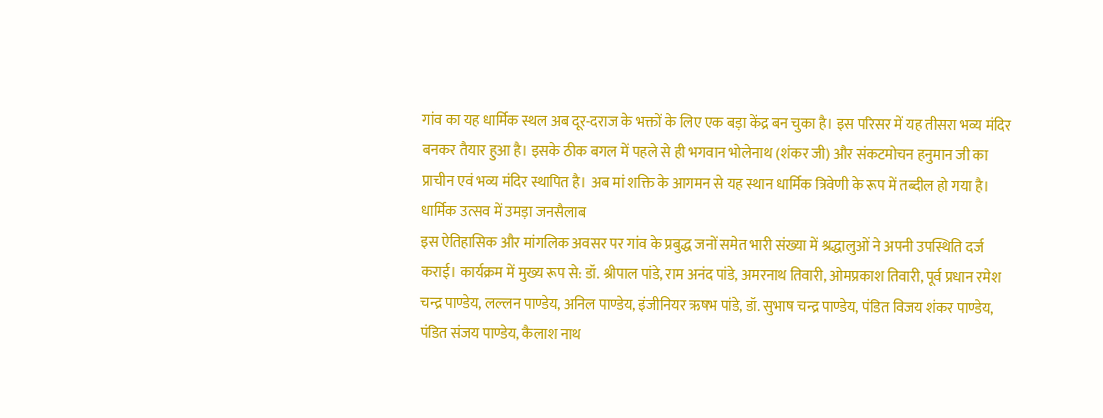गांव का यह धार्मिक स्थल अब दूर-दराज के भक्तों के लिए एक बड़ा केंद्र बन चुका है। इस परिसर में यह तीसरा भव्य मंदिर बनकर तैयार हुआ है। इसके ठीक बगल में पहले से ही भगवान भोलेनाथ (शंकर जी) और संकटमोचन हनुमान जी का प्राचीन एवं भव्य मंदिर स्थापित है। अब मां शक्ति के आगमन से यह स्थान धार्मिक त्रिवेणी के रूप में तब्दील हो गया है।
धार्मिक उत्सव में उमड़ा जनसैलाब
इस ऐतिहासिक और मांगलिक अवसर पर गांव के प्रबुद्ध जनों समेत भारी संख्या में श्रद्धालुओं ने अपनी उपस्थिति दर्ज कराई। कार्यक्रम में मुख्य रूप से: डॉ. श्रीपाल पांडे, राम अनंद पांडे, अमरनाथ तिवारी, ओमप्रकाश तिवारी, पूर्व प्रधान रमेश चन्द्र पाण्डेय, लल्लन पाण्डेय, अनिल पाण्डेय, इंजीनियर ऋषभ पांडे, डॉ. सुभाष चन्द्र पाण्डेय, पंडित विजय शंकर पाण्डेय, पंडित संजय पाण्डेय, कैलाश नाथ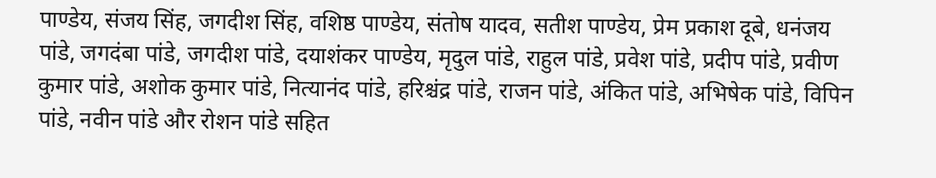पाण्डेय, संजय सिंह, जगदीश सिंह, वशिष्ठ पाण्डेय, संतोष यादव, सतीश पाण्डेय, प्रेम प्रकाश दूबे, धनंजय पांडे, जगदंबा पांडे, जगदीश पांडे, दयाशंकर पाण्डेय, मृदुल पांडे, राहुल पांडे, प्रवेश पांडे, प्रदीप पांडे, प्रवीण कुमार पांडे, अशोक कुमार पांडे, नित्यानंद पांडे, हरिश्चंद्र पांडे, राजन पांडे, अंकित पांडे, अभिषेक पांडे, विपिन पांडे, नवीन पांडे और रोशन पांडे सहित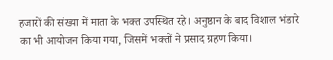हजारों की संख्या में माता के भक्त उपस्थित रहे। अनुष्ठान के बाद विशाल भंडारे का भी आयोजन किया गया, जिसमें भक्तों ने प्रसाद ग्रहण किया।